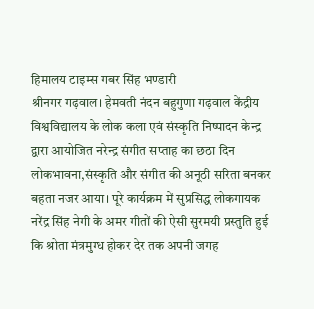हिमालय टाइम्स गबर सिंह भण्डारी
श्रीनगर गढ़वाल। हेमवती नंदन बहुगुणा गढ़वाल केंद्रीय विश्वविद्यालय के लोक कला एवं संस्कृति निष्पादन केन्द्र द्वारा आयोजित नरेन्द्र संगीत सप्ताह का छठा दिन लोकभावना,संस्कृति और संगीत की अनूठी सरिता बनकर बहता नजर आया। पूरे कार्यक्रम में सुप्रसिद्ध लोकगायक नरेंद्र सिंह नेगी के अमर गीतों की ऐसी सुरमयी प्रस्तुति हुई कि श्रोता मंत्रमुग्ध होकर देर तक अपनी जगह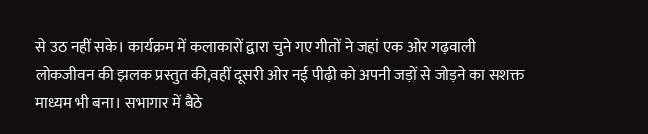से उठ नहीं सके। कार्यक्रम में कलाकारों द्वारा चुने गए गीतों ने जहां एक ओर गढ़वाली लोकजीवन की झलक प्रस्तुत की,वहीं दूसरी ओर नई पीढ़ी को अपनी जड़ों से जोड़ने का सशक्त माध्यम भी बना। सभागार में बैठे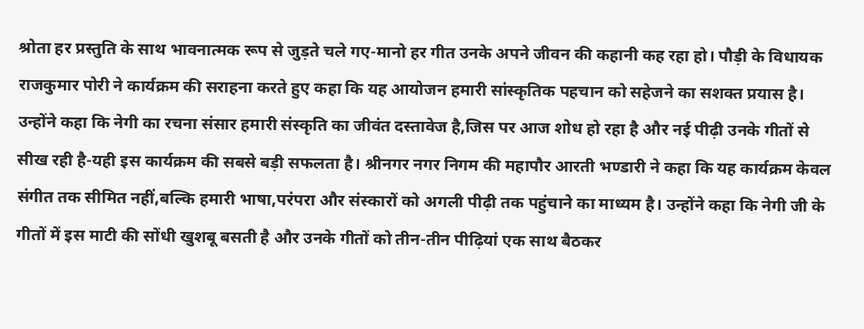श्रोता हर प्रस्तुति के साथ भावनात्मक रूप से जुड़ते चले गए-मानो हर गीत उनके अपने जीवन की कहानी कह रहा हो। पौड़ी के विधायक राजकुमार पोरी ने कार्यक्रम की सराहना करते हुए कहा कि यह आयोजन हमारी सांस्कृतिक पहचान को सहेजने का सशक्त प्रयास है। उन्होंने कहा कि नेगी का रचना संसार हमारी संस्कृति का जीवंत दस्तावेज है,जिस पर आज शोध हो रहा है और नई पीढ़ी उनके गीतों से सीख रही है-यही इस कार्यक्रम की सबसे बड़ी सफलता है। श्रीनगर नगर निगम की महापौर आरती भण्डारी ने कहा कि यह कार्यक्रम केवल संगीत तक सीमित नहीं,बल्कि हमारी भाषा,परंपरा और संस्कारों को अगली पीढ़ी तक पहुंचाने का माध्यम है। उन्होंने कहा कि नेगी जी के गीतों में इस माटी की सोंधी खुशबू बसती है और उनके गीतों को तीन-तीन पीढ़ियां एक साथ बैठकर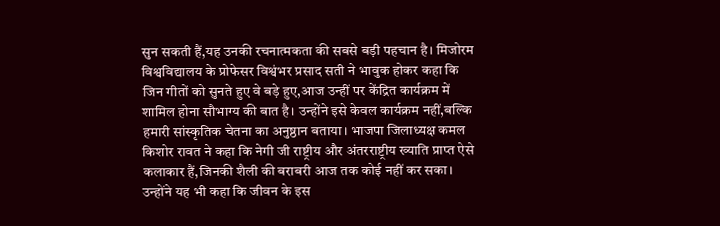सुन सकती हैं,यह उनकी रचनात्मकता की सबसे बड़ी पहचान है। मिजोरम विश्वविद्यालय के प्रोफेसर विश्वंभर प्रसाद सती ने भावुक होकर कहा कि जिन गीतों को सुनते हुए वे बड़े हुए,आज उन्हीं पर केंद्रित कार्यक्रम में शामिल होना सौभाग्य की बात है। उन्होंने इसे केवल कार्यक्रम नहीं,बल्कि हमारी सांस्कृतिक चेतना का अनुष्ठान बताया। भाजपा जिलाध्यक्ष कमल किशोर रावत ने कहा कि नेगी जी राष्ट्रीय और अंतरराष्ट्रीय ख्याति प्राप्त ऐसे कलाकार हैं,जिनकी शैली की बराबरी आज तक कोई नहीं कर सका। उन्होंने यह भी कहा कि जीवन के इस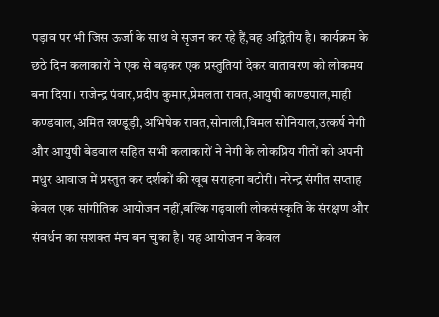पड़ाव पर भी जिस ऊर्जा के साथ वे सृजन कर रहे हैं,वह अद्वितीय है। कार्यक्रम के छठे दिन कलाकारों ने एक से बढ़कर एक प्रस्तुतियां देकर वातावरण को लोकमय बना दिया। राजेन्द्र पंवार,प्रदीप कुमार,प्रेमलता रावत,आयुषी काण्डपाल,माही कण्डवाल,अमित खण्डूड़ी,अभिषेक रावत,सोनाली,विमल सोनियाल,उत्कर्ष नेगी और आयुषी बेडवाल सहित सभी कलाकारों ने नेगी के लोकप्रिय गीतों को अपनी मधुर आवाज में प्रस्तुत कर दर्शकों की खूब सराहना बटोरी। नरेन्द्र संगीत सप्ताह केवल एक सांगीतिक आयोजन नहीं,बल्कि गढ़वाली लोकसंस्कृति के संरक्षण और संवर्धन का सशक्त मंच बन चुका है। यह आयोजन न केवल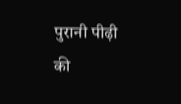पुरानी पीढ़ी की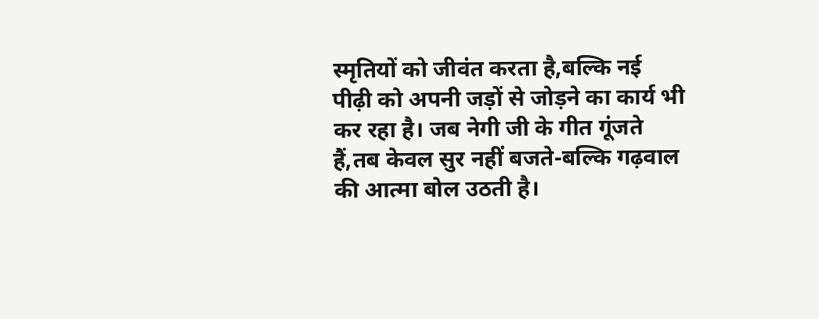स्मृतियों को जीवंत करता है,बल्कि नई पीढ़ी को अपनी जड़ों से जोड़ने का कार्य भी कर रहा है। जब नेगी जी के गीत गूंजते हैं,तब केवल सुर नहीं बजते-बल्कि गढ़वाल की आत्मा बोल उठती है।